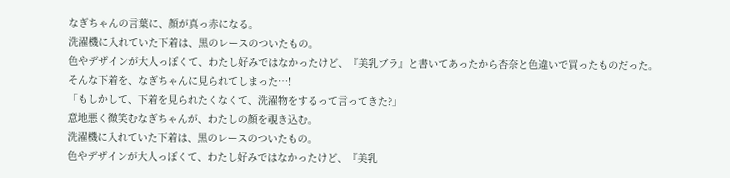なぎちゃんの言葉に、顔が真っ赤になる。
洗濯機に入れていた下着は、黒のレースのついたもの。
色やデザインが大人っぽくて、わたし好みではなかったけど、『美乳ブラ』と書いてあったから杏奈と色違いで買ったものだった。
そんな下着を、なぎちゃんに見られてしまった…!
「もしかして、下着を見られたくなくて、洗濯物をするって言ってきた?」
意地悪く微笑むなぎちゃんが、わたしの顔を覗き込む。
洗濯機に入れていた下着は、黒のレースのついたもの。
色やデザインが大人っぽくて、わたし好みではなかったけど、『美乳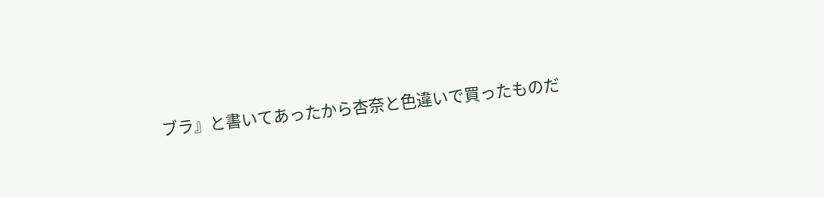ブラ』と書いてあったから杏奈と色違いで買ったものだ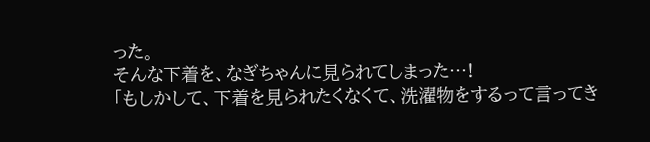った。
そんな下着を、なぎちゃんに見られてしまった…!
「もしかして、下着を見られたくなくて、洗濯物をするって言ってき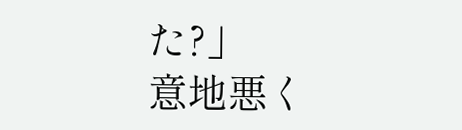た?」
意地悪く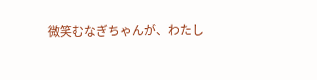微笑むなぎちゃんが、わたし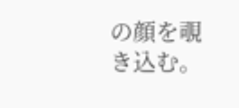の顔を覗き込む。